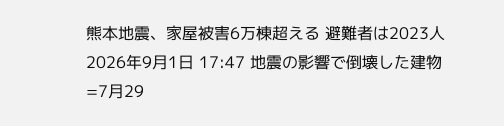熊本地震、家屋被害6万棟超える 避難者は2023人 2026年9月1日 17:47 地震の影響で倒壊した建物=7月29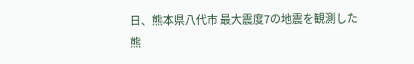日、熊本県八代市 最大震度7の地震を観測した熊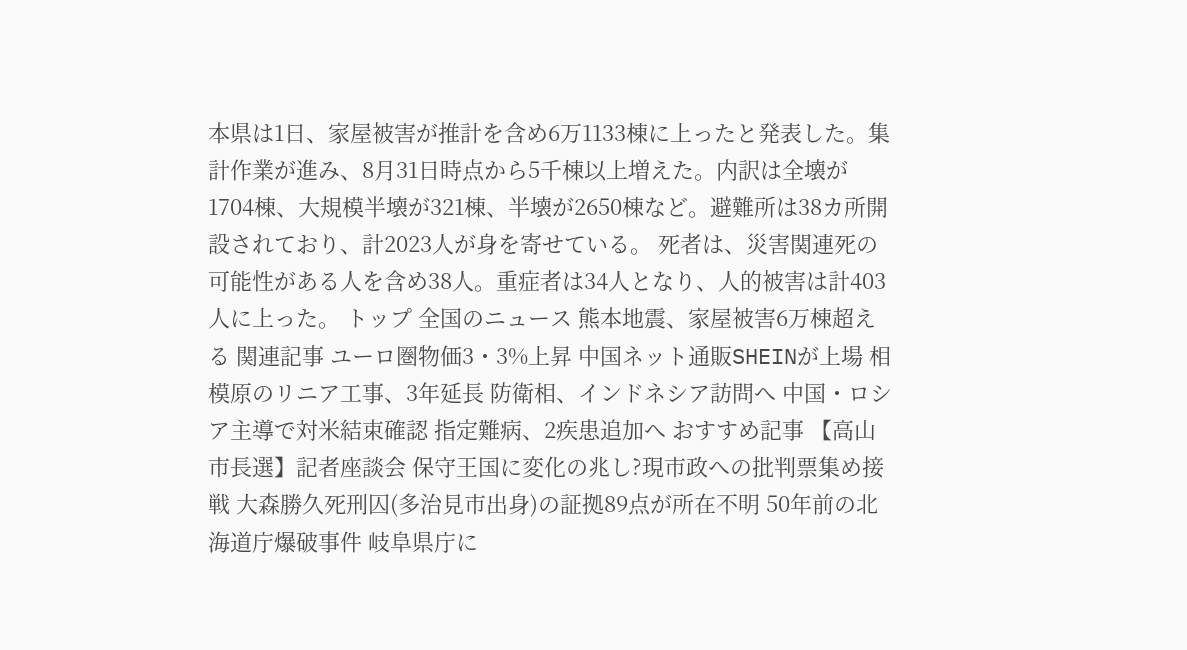本県は1日、家屋被害が推計を含め6万1133棟に上ったと発表した。集計作業が進み、8月31日時点から5千棟以上増えた。内訳は全壊が1704棟、大規模半壊が321棟、半壊が2650棟など。避難所は38カ所開設されており、計2023人が身を寄せている。 死者は、災害関連死の可能性がある人を含め38人。重症者は34人となり、人的被害は計403人に上った。 トップ 全国のニュース 熊本地震、家屋被害6万棟超える 関連記事 ユーロ圏物価3・3%上昇 中国ネット通販SHEINが上場 相模原のリニア工事、3年延長 防衛相、インドネシア訪問へ 中国・ロシア主導で対米結束確認 指定難病、2疾患追加へ おすすめ記事 【高山市長選】記者座談会 保守王国に変化の兆し?現市政への批判票集め接戦 大森勝久死刑囚(多治見市出身)の証拠89点が所在不明 50年前の北海道庁爆破事件 岐阜県庁に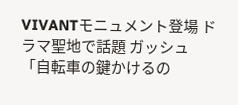VIVANTモニュメント登場 ドラマ聖地で話題 ガッシュ「自転車の鍵かけるの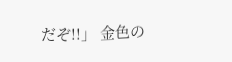だぞ!!」 金色の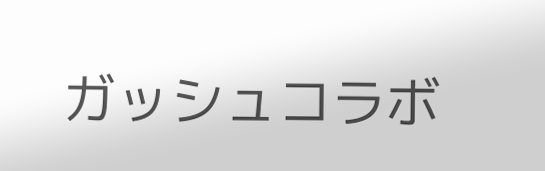ガッシュコラボ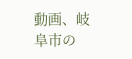動画、岐阜市の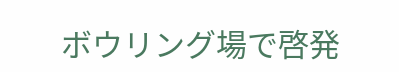ボウリング場で啓発